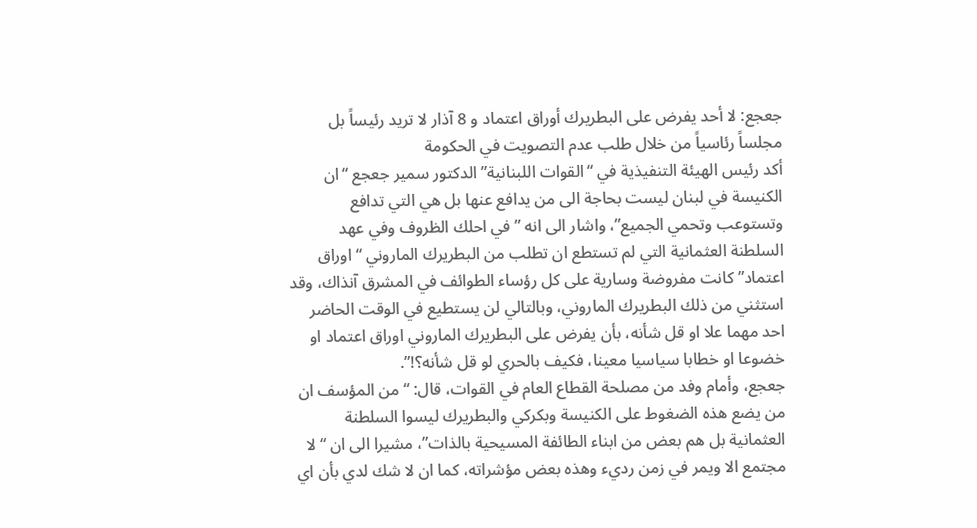جعجع: لا أحد يفرض على البطريرك أوراق اعتماد و 8 آذار لا تريد رئيساً بل مجلساً رئاسياً من خلال طلب عدم التصويت في الحكومة
أكد رئيس الهيئة التنفيذية في “القوات اللبنانية” الدكتور سمير جعجع “ان الكنيسة في لبنان ليست بحاجة الى من يدافع عنها بل هي التي تدافع وتستوعب وتحمي الجميع”، واشار الى انه ” في احلك الظروف وفي عهد السلطنة العثمانية التي لم تستطع ان تطلب من البطريرك الماروني “اوراق اعتماد” كانت مفروضة وسارية على كل رؤساء الطوائف في المشرق آنذاك، وقد استثني من ذلك البطريرك الماروني، وبالتالي لن يستطيع في الوقت الحاضر احد مهما علا او قل شأنه، بأن يفرض على البطريرك الماروني اوراق اعتماد او خضوعا او خطابا سياسيا معينا، فكيف بالحري لو قل شأنه؟!”.
جعجع، وأمام وفد من مصلحة القطاع العام في القوات، قال: “من المؤسف ان من يضع هذه الضغوط على الكنيسة وبكركي والبطريرك ليسوا السلطنة العثمانية بل هم بعض من ابناء الطائفة المسيحية بالذات”، مشيرا الى ان “لا مجتمع الا ويمر في زمن رديء وهذه بعض مؤشراته، كما ان لا شك لدي بأن اي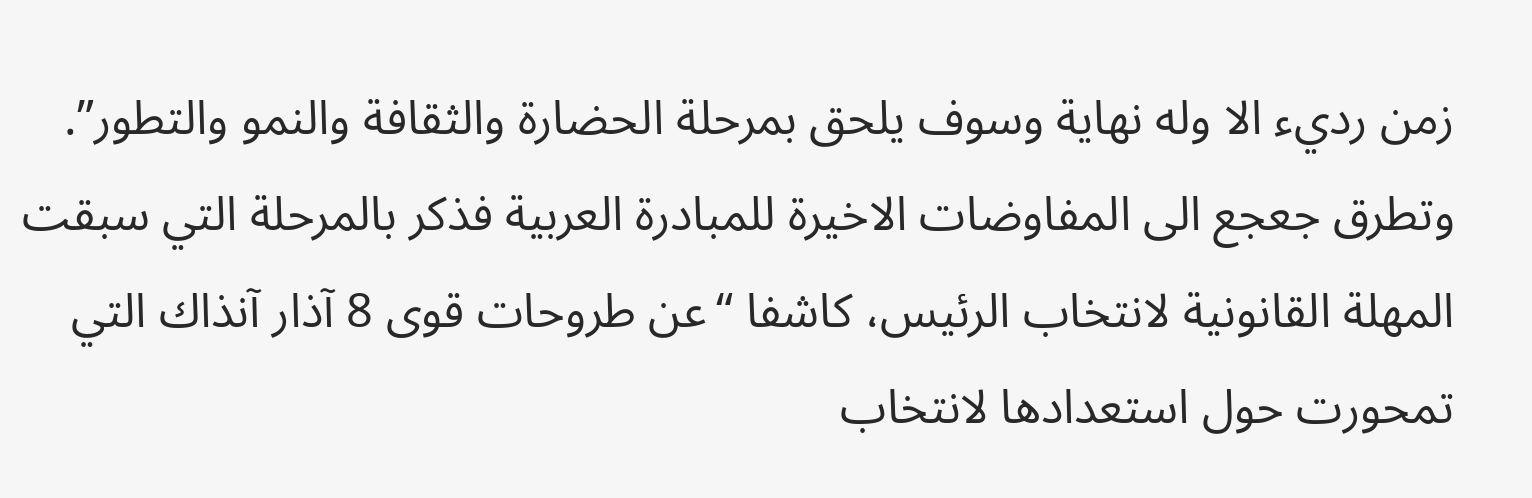زمن رديء الا وله نهاية وسوف يلحق بمرحلة الحضارة والثقافة والنمو والتطور”.
وتطرق جعجع الى المفاوضات الاخيرة للمبادرة العربية فذكر بالمرحلة التي سبقت المهلة القانونية لانتخاب الرئيس، كاشفا “عن طروحات قوى 8 آذار آنذاك التي تمحورت حول استعدادها لانتخاب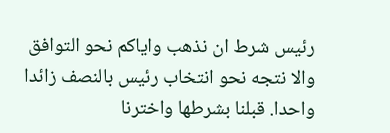رئيس شرط ان نذهب واياكم نحو التوافق والا نتجه نحو انتخاب رئيس بالنصف زائدا واحدا. قبلنا بشرطها واخترنا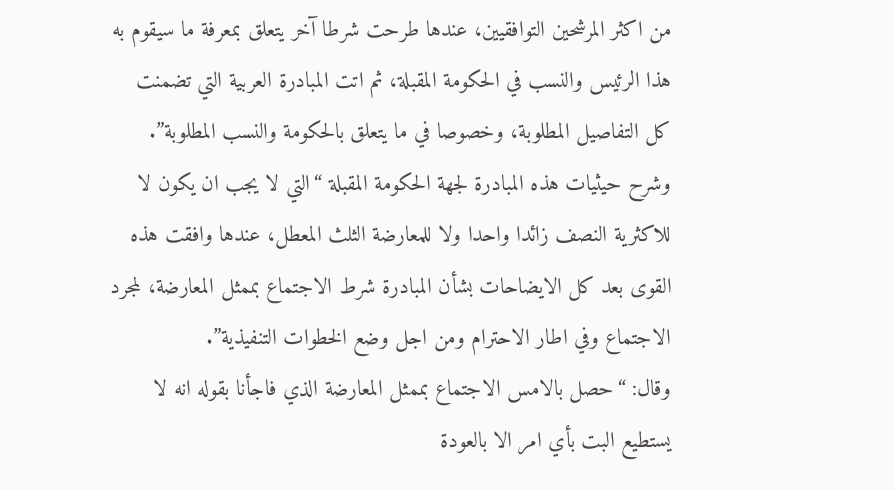من اكثر المرشحين التوافقيين، عندها طرحت شرطا آخر يتعلق بمعرفة ما سيقوم به هذا الرئيس والنسب في الحكومة المقبلة، ثم اتت المبادرة العربية التي تضمنت كل التفاصيل المطلوبة، وخصوصا في ما يتعلق بالحكومة والنسب المطلوبة”.
وشرح حيثيات هذه المبادرة لجهة الحكومة المقبلة “التي لا يجب ان يكون لا للاكثرية النصف زائدا واحدا ولا للمعارضة الثلث المعطل، عندها وافقت هذه القوى بعد كل الايضاحات بشأن المبادرة شرط الاجتماع بممثل المعارضة، لمجرد الاجتماع وفي اطار الاحترام ومن اجل وضع الخطوات التنفيذية”.
وقال: “حصل بالامس الاجتماع بممثل المعارضة الذي فاجأنا بقوله انه لا يستطيع البت بأي امر الا بالعودة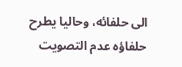الى حلفائه، وحاليا يطرح حلفاؤه عدم التصويت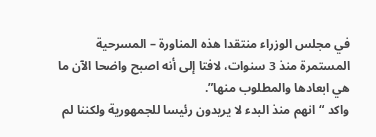في مجلس الوزراء منتقدا هذه المناورة – المسرحية المستمرة منذ 3 سنوات، لافتا إلى أنه اصبح واضحا الآن ما هي ابعادها والمطلوب منها”.
واكد “انهم منذ البدء لا يريدون رئيسا للجمهورية ولكننا لم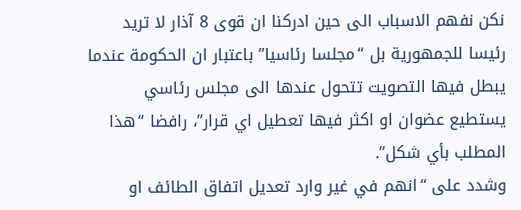نكن نفهم الاسباب الى حين ادركنا ان قوى 8 آذار لا تريد رئيسا للجمهورية بل “مجلسا رئاسيا” باعتبار ان الحكومة عندما يبطل فيها التصويت تتحول عندها الى مجلس رئاسي يستطيع عضوان او اكثر فيها تعطيل اي قرار”، رافضا “هذا المطلب بأي شكل”.
وشدد على “انهم في غير وارد تعديل اتفاق الطائف او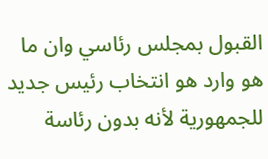القبول بمجلس رئاسي وان ما هو وارد هو انتخاب رئيس جديد للجمهورية لأنه بدون رئاسة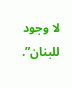لا وجود للبنان”.